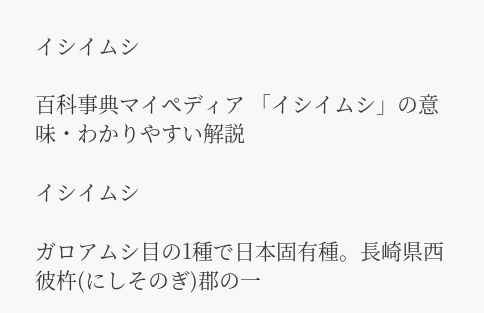イシイムシ

百科事典マイペディア 「イシイムシ」の意味・わかりやすい解説

イシイムシ

ガロアムシ目の1種で日本固有種。長崎県西彼杵(にしそのぎ)郡の一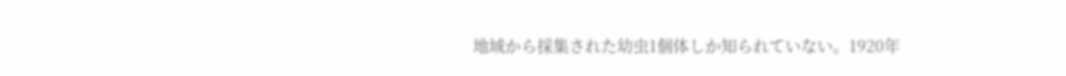地域から採集された幼虫1個体しか知られていない。1920年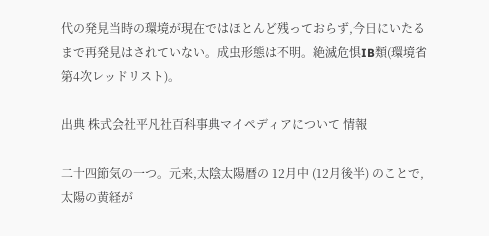代の発見当時の環境が現在ではほとんど残っておらず,今日にいたるまで再発見はされていない。成虫形態は不明。絶滅危惧IB類(環境省第4次レッドリスト)。

出典 株式会社平凡社百科事典マイペディアについて 情報

二十四節気の一つ。元来,太陰太陽暦の 12月中 (12月後半) のことで,太陽の黄経が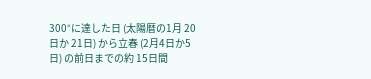300°に達した日 (太陽暦の1月 20日か 21日) から立春 (2月4日か5日) の前日までの約 15日間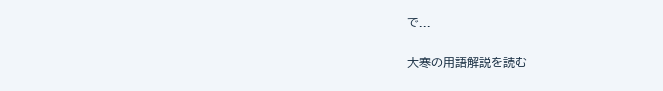で...

大寒の用語解説を読む